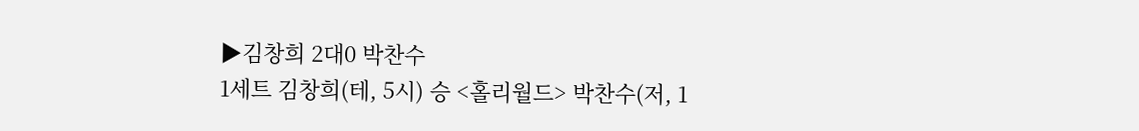▶김창희 2대0 박찬수
1세트 김창희(테, 5시) 승 <홀리월드> 박찬수(저, 1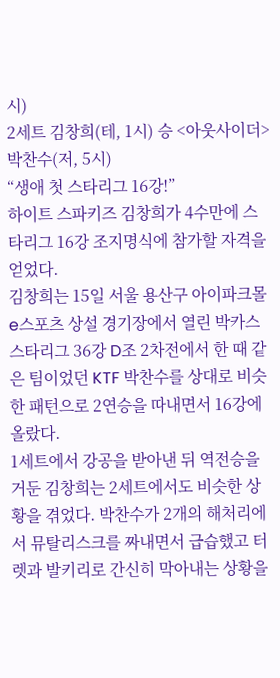시)
2세트 김창희(테, 1시) 승 <아웃사이더> 박찬수(저, 5시)
“생애 첫 스타리그 16강!”
하이트 스파키즈 김창희가 4수만에 스타리그 16강 조지명식에 참가할 자격을 얻었다.
김창희는 15일 서울 용산구 아이파크몰 e스포츠 상설 경기장에서 열린 박카스 스타리그 36강 D조 2차전에서 한 때 같은 팀이었던 KTF 박찬수를 상대로 비슷한 패턴으로 2연승을 따내면서 16강에 올랐다.
1세트에서 강공을 받아낸 뒤 역전승을 거둔 김창희는 2세트에서도 비슷한 상황을 겪었다. 박찬수가 2개의 해처리에서 뮤탈리스크를 짜내면서 급습했고 터렛과 발키리로 간신히 막아내는 상황을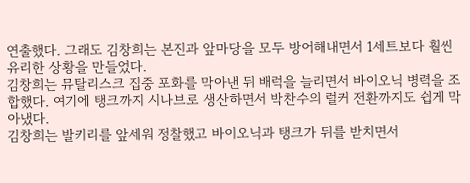연출했다. 그래도 김창희는 본진과 앞마당을 모두 방어해내면서 1세트보다 훨씬 유리한 상황을 만들었다.
김창희는 뮤탈리스크 집중 포화를 막아낸 뒤 배럭을 늘리면서 바이오닉 병력을 조합했다. 여기에 탱크까지 시나브로 생산하면서 박찬수의 럴커 전환까지도 쉽게 막아냈다.
김창희는 발키리를 앞세워 정찰했고 바이오닉과 탱크가 뒤를 받치면서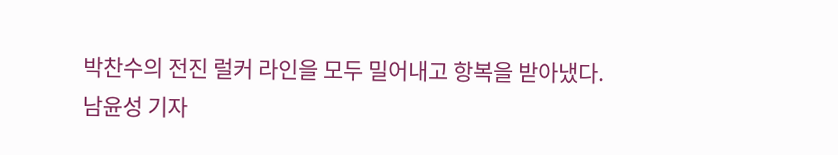박찬수의 전진 럴커 라인을 모두 밀어내고 항복을 받아냈다.
남윤성 기자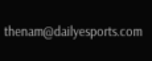thenam@dailyesports.com